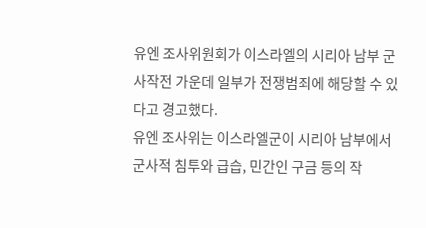유엔 조사위원회가 이스라엘의 시리아 남부 군사작전 가운데 일부가 전쟁범죄에 해당할 수 있다고 경고했다.
유엔 조사위는 이스라엘군이 시리아 남부에서 군사적 침투와 급습, 민간인 구금 등의 작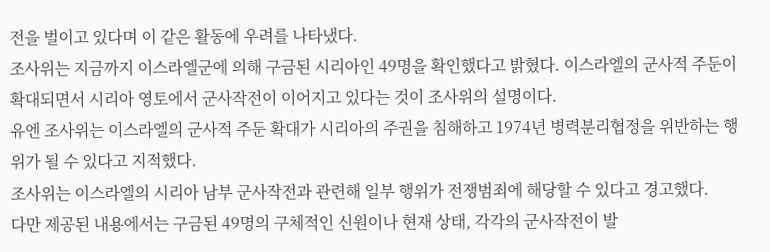전을 벌이고 있다며 이 같은 활동에 우려를 나타냈다.
조사위는 지금까지 이스라엘군에 의해 구금된 시리아인 49명을 확인했다고 밝혔다. 이스라엘의 군사적 주둔이 확대되면서 시리아 영토에서 군사작전이 이어지고 있다는 것이 조사위의 설명이다.
유엔 조사위는 이스라엘의 군사적 주둔 확대가 시리아의 주권을 침해하고 1974년 병력분리협정을 위반하는 행위가 될 수 있다고 지적했다.
조사위는 이스라엘의 시리아 남부 군사작전과 관련해 일부 행위가 전쟁범죄에 해당할 수 있다고 경고했다.
다만 제공된 내용에서는 구금된 49명의 구체적인 신원이나 현재 상태, 각각의 군사작전이 발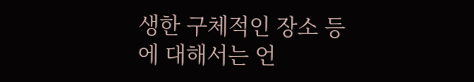생한 구체적인 장소 등에 대해서는 언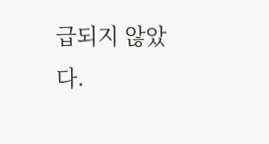급되지 않았다.